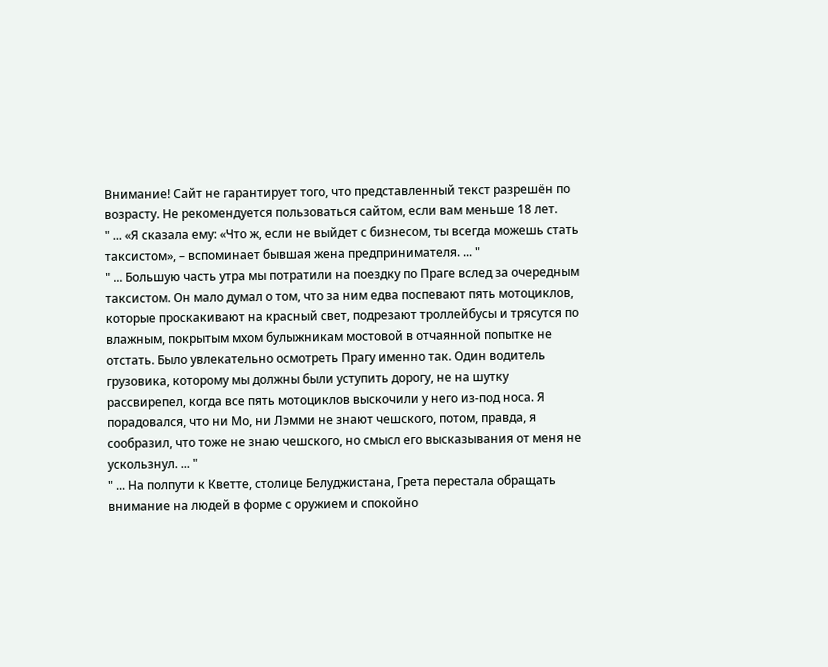Внимание! Сайт не гарантирует того, что представленный текст разрешён по возрасту. Не рекомендуется пользоваться сайтом, если вам меньше 18 лет.
" ... «Я сказала ему: «Что ж, если не выйдет с бизнесом, ты всегда можешь стать таксистом», – вспоминает бывшая жена предпринимателя. ... "
" ... Большую часть утра мы потратили на поездку по Праге вслед за очередным таксистом. Он мало думал о том, что за ним едва поспевают пять мотоциклов, которые проскакивают на красный свет, подрезают троллейбусы и трясутся по влажным, покрытым мхом булыжникам мостовой в отчаянной попытке не отстать. Было увлекательно осмотреть Прагу именно так. Один водитель грузовика, которому мы должны были уступить дорогу, не на шутку рассвирепел, когда все пять мотоциклов выскочили у него из-под носа. Я порадовался, что ни Мо, ни Лэмми не знают чешского, потом, правда, я сообразил, что тоже не знаю чешского, но смысл его высказывания от меня не ускользнул. ... "
" ... На полпути к Кветте, столице Белуджистана, Грета перестала обращать внимание на людей в форме с оружием и спокойно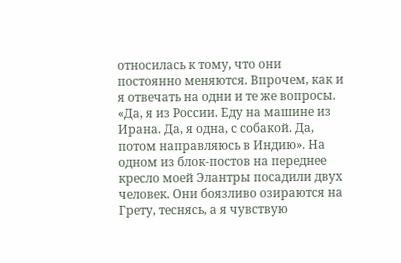относилась к тому, что они постоянно меняются. Впрочем, как и я отвечать на одни и те же вопросы. «Да, я из России. Еду на машине из Ирана. Да, я одна, с собакой. Да, потом направляюсь в Индию». На одном из блок-постов на переднее кресло моей Элантры посадили двух человек. Они боязливо озираются на Грету, теснясь, а я чувствую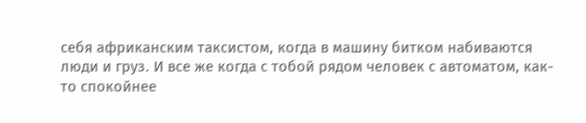себя африканским таксистом, когда в машину битком набиваются люди и груз. И все же когда с тобой рядом человек с автоматом, как-то спокойнее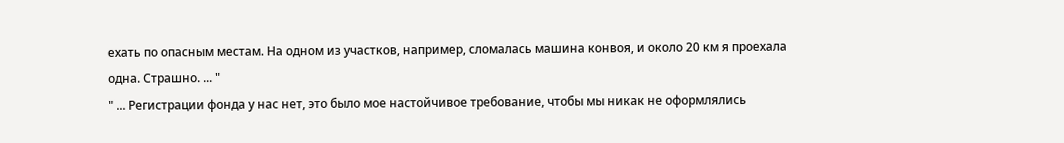ехать по опасным местам. На одном из участков, например, сломалась машина конвоя, и около 20 км я проехала одна. Страшно. ... "
" ... Регистрации фонда у нас нет, это было мое настойчивое требование, чтобы мы никак не оформлялись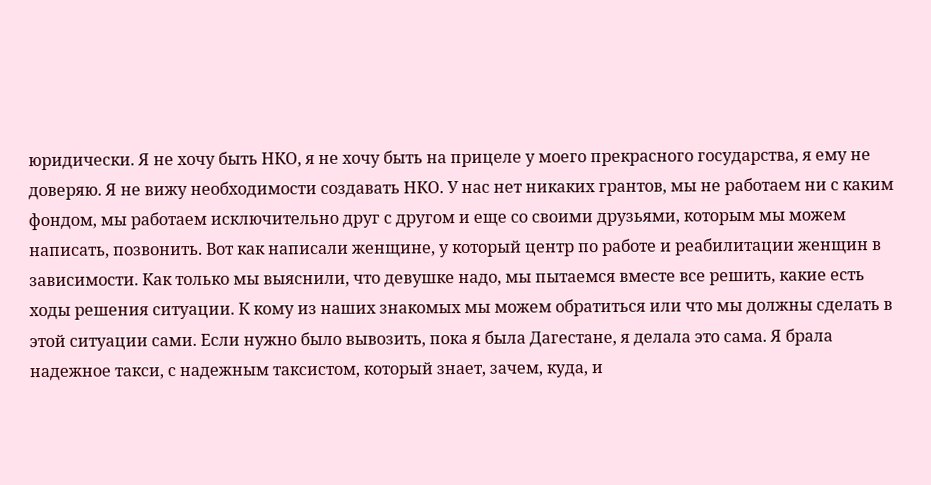юридически. Я не хочу быть НКО, я не хочу быть на прицеле у моего прекрасного государства, я ему не доверяю. Я не вижу необходимости создавать НКО. У нас нет никаких грантов, мы не работаем ни с каким фондом, мы работаем исключительно друг с другом и еще со своими друзьями, которым мы можем написать, позвонить. Вот как написали женщине, у который центр по работе и реабилитации женщин в зависимости. Как только мы выяснили, что девушке надо, мы пытаемся вместе все решить, какие есть ходы решения ситуации. К кому из наших знакомых мы можем обратиться или что мы должны сделать в этой ситуации сами. Если нужно было вывозить, пока я была Дагестане, я делала это сама. Я брала надежное такси, с надежным таксистом, который знает, зачем, куда, и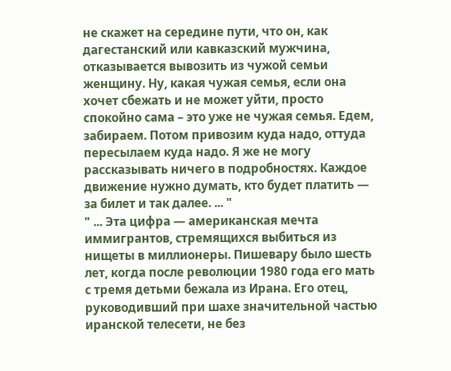не скажет на середине пути, что он, как дагестанский или кавказский мужчина, отказывается вывозить из чужой семьи женщину. Ну, какая чужая семья, если она хочет сбежать и не может уйти, просто спокойно сама – это уже не чужая семья. Едем, забираем. Потом привозим куда надо, оттуда пересылаем куда надо. Я же не могу рассказывать ничего в подробностях. Каждое движение нужно думать, кто будет платить — за билет и так далее. ... "
" ... Эта цифра — американская мечта иммигрантов, стремящихся выбиться из нищеты в миллионеры. Пишевару было шесть лет, когда после революции 1980 года его мать с тремя детьми бежала из Ирана. Его отец, руководивший при шахе значительной частью иранской телесети, не без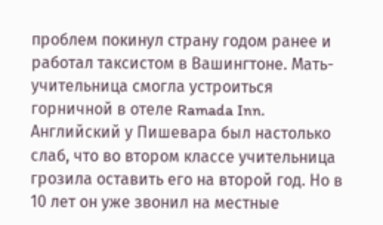проблем покинул страну годом ранее и работал таксистом в Вашингтоне. Мать-учительница смогла устроиться горничной в отеле Ramada Inn. Английский у Пишевара был настолько слаб, что во втором классе учительница грозила оставить его на второй год. Но в 10 лет он уже звонил на местные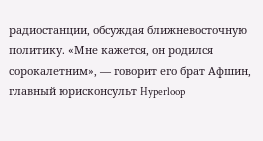радиостанции, обсуждая ближневосточную политику. «Мне кажется, он родился сорокалетним», — говорит его брат Афшин, главный юрисконсульт Hyperloop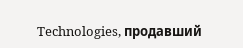Technologies, продавший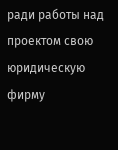ради работы над проектом свою юридическую фирму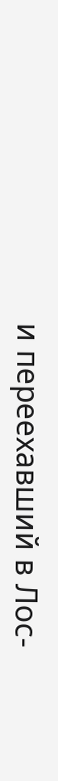и переехавший в Лос-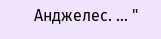Анджелес. ... "